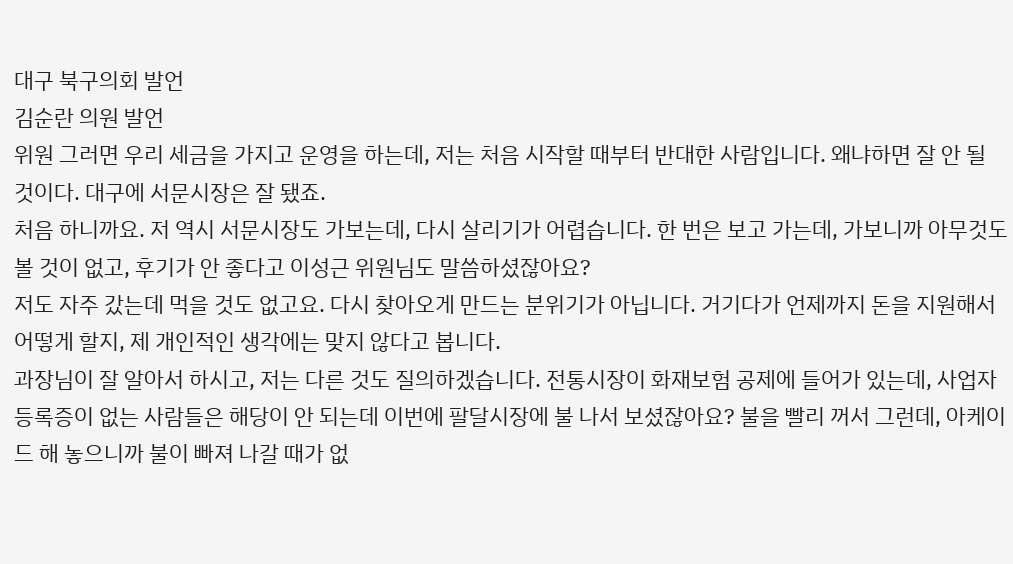대구 북구의회 발언
김순란 의원 발언
위원 그러면 우리 세금을 가지고 운영을 하는데, 저는 처음 시작할 때부터 반대한 사람입니다. 왜냐하면 잘 안 될 것이다. 대구에 서문시장은 잘 됐죠.
처음 하니까요. 저 역시 서문시장도 가보는데, 다시 살리기가 어렵습니다. 한 번은 보고 가는데, 가보니까 아무것도 볼 것이 없고, 후기가 안 좋다고 이성근 위원님도 말씀하셨잖아요?
저도 자주 갔는데 먹을 것도 없고요. 다시 찾아오게 만드는 분위기가 아닙니다. 거기다가 언제까지 돈을 지원해서 어떻게 할지, 제 개인적인 생각에는 맞지 않다고 봅니다.
과장님이 잘 알아서 하시고, 저는 다른 것도 질의하겠습니다. 전통시장이 화재보험 공제에 들어가 있는데, 사업자 등록증이 없는 사람들은 해당이 안 되는데 이번에 팔달시장에 불 나서 보셨잖아요? 불을 빨리 꺼서 그런데, 아케이드 해 놓으니까 불이 빠져 나갈 때가 없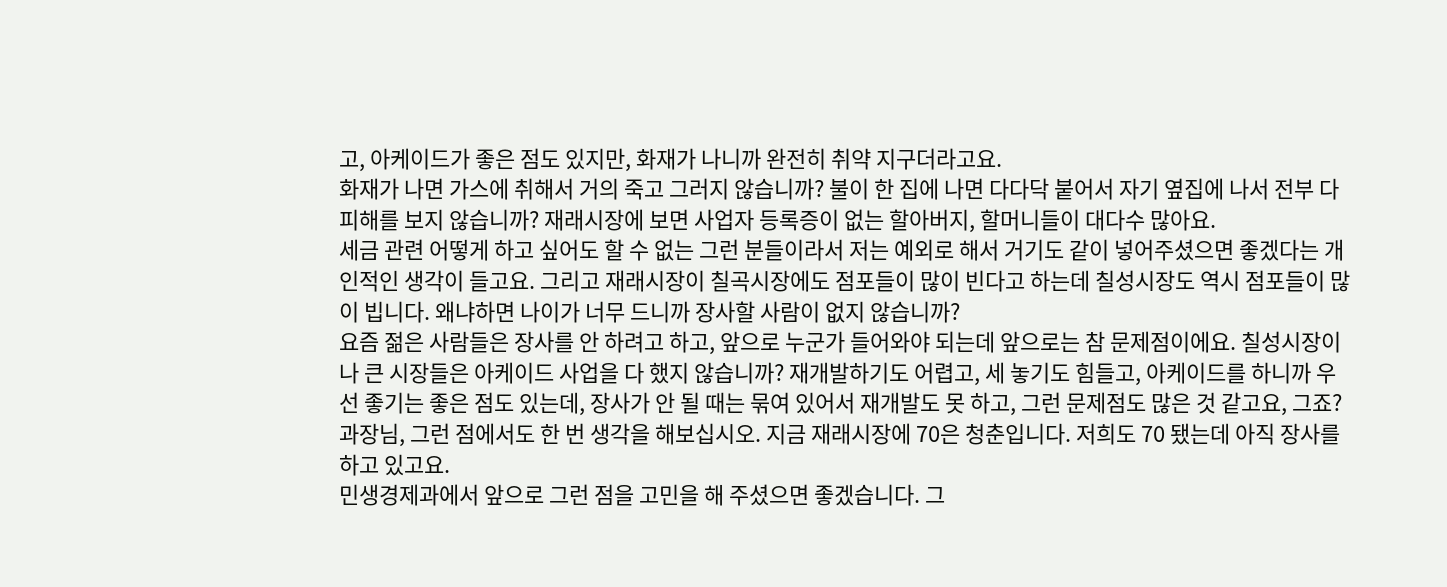고, 아케이드가 좋은 점도 있지만, 화재가 나니까 완전히 취약 지구더라고요.
화재가 나면 가스에 취해서 거의 죽고 그러지 않습니까? 불이 한 집에 나면 다다닥 붙어서 자기 옆집에 나서 전부 다 피해를 보지 않습니까? 재래시장에 보면 사업자 등록증이 없는 할아버지, 할머니들이 대다수 많아요.
세금 관련 어떻게 하고 싶어도 할 수 없는 그런 분들이라서 저는 예외로 해서 거기도 같이 넣어주셨으면 좋겠다는 개인적인 생각이 들고요. 그리고 재래시장이 칠곡시장에도 점포들이 많이 빈다고 하는데 칠성시장도 역시 점포들이 많이 빕니다. 왜냐하면 나이가 너무 드니까 장사할 사람이 없지 않습니까?
요즘 젊은 사람들은 장사를 안 하려고 하고, 앞으로 누군가 들어와야 되는데 앞으로는 참 문제점이에요. 칠성시장이나 큰 시장들은 아케이드 사업을 다 했지 않습니까? 재개발하기도 어렵고, 세 놓기도 힘들고, 아케이드를 하니까 우선 좋기는 좋은 점도 있는데, 장사가 안 될 때는 묶여 있어서 재개발도 못 하고, 그런 문제점도 많은 것 같고요, 그죠?
과장님, 그런 점에서도 한 번 생각을 해보십시오. 지금 재래시장에 70은 청춘입니다. 저희도 70 됐는데 아직 장사를 하고 있고요.
민생경제과에서 앞으로 그런 점을 고민을 해 주셨으면 좋겠습니다. 그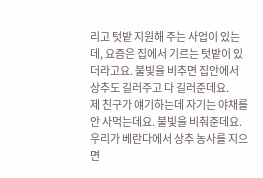리고 텃밭 지원해 주는 사업이 있는데, 요즘은 집에서 기르는 텃밭이 있더라고요. 불빛을 비추면 집안에서 상추도 길러주고 다 길러준데요.
제 친구가 얘기하는데 자기는 야채를 안 사먹는데요. 불빛을 비춰준데요. 우리가 베란다에서 상추 농사를 지으면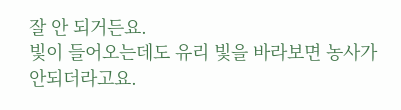잘 안 되거든요.
빛이 들어오는데도 유리 빛을 바라보면 농사가 안되더라고요.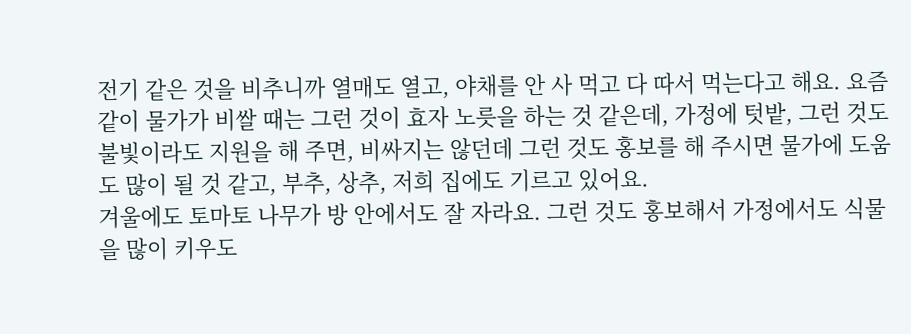전기 같은 것을 비추니까 열매도 열고, 야채를 안 사 먹고 다 따서 먹는다고 해요. 요즘같이 물가가 비쌀 때는 그런 것이 효자 노릇을 하는 것 같은데, 가정에 텃밭, 그런 것도 불빛이라도 지원을 해 주면, 비싸지는 않던데 그런 것도 홍보를 해 주시면 물가에 도움도 많이 될 것 같고, 부추, 상추, 저희 집에도 기르고 있어요.
겨울에도 토마토 나무가 방 안에서도 잘 자라요. 그런 것도 홍보해서 가정에서도 식물을 많이 키우도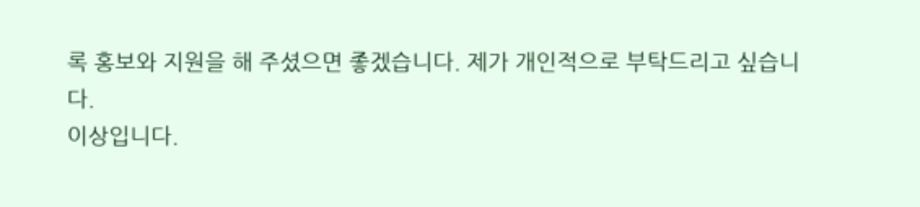록 홍보와 지원을 해 주셨으면 좋겠습니다. 제가 개인적으로 부탁드리고 싶습니다.
이상입니다.